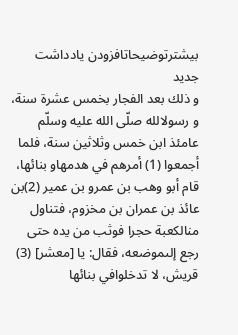بیشترتوضیحاتافزودن یادداشت جدید
و ذلك بعد الفجار بخمس عشرة سنة، و رسولالله صلّى الله عليه وسلّم عامئذ ابن خمس وثلاثين سنة، فلما أجمعوا (1) أمرهم في هدمهاو بنائها، قام أبو وهب بن عمرو بن عمير (2)بن عائذ بن عمران بن مخزوم، فتناول منالكعبة حجرا فوثب من يده حتى رجع إلىموضعه، فقال: يا [معشر] (3) قريش، لا تدخلوافي بنائها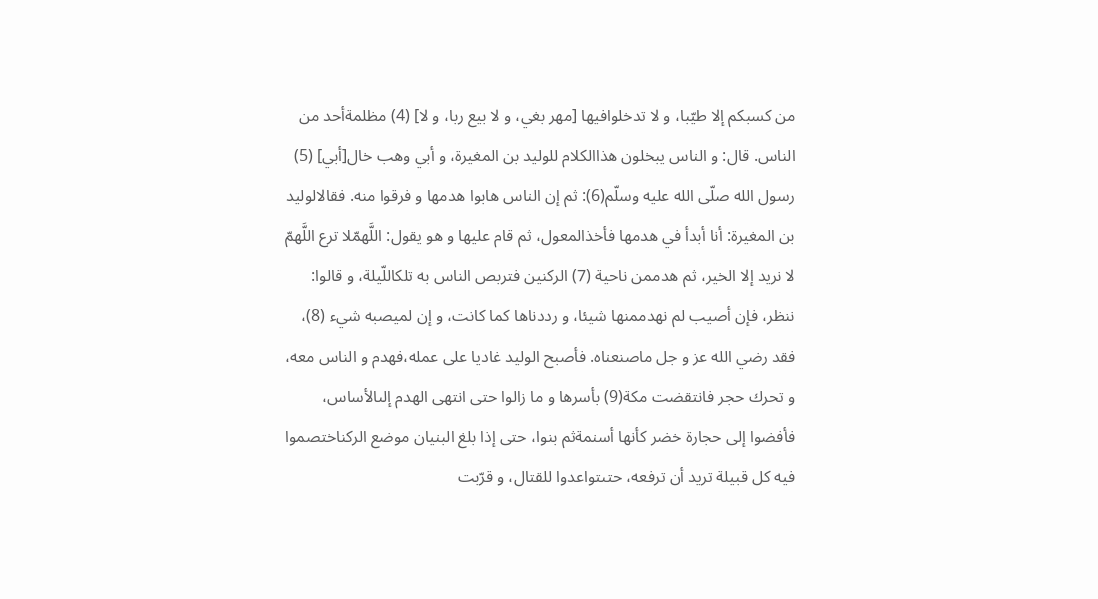من كسبكم إلا طيّبا، و لا تدخلوافيها [مهر بغي، و لا بيع ربا، و لا] (4) مظلمةأحد من الناس. قال: و الناس يبخلون هذاالكلام للوليد بن المغيرة، و أبي وهب خال[أبي] (5) رسول الله صلّى الله عليه وسلّم(6): ثم إن الناس هابوا هدمها و فرقوا منه. فقالالوليد بن المغيرة: أنا أبدأ في هدمها فأخذالمعول، ثم قام عليها و هو يقول: اللَّهمّلا ترع اللَّهمّ لا نريد إلا الخير، ثم هدممن ناحية (7) الركنين فتربص الناس به تلكاللّيلة، و قالوا: ننظر، فإن أصيب لم نهدممنها شيئا، و رددناها كما كانت، و إن لميصبه شيء (8)، فقد رضي الله عز و جل ماصنعناه. فأصبح الوليد غاديا على عمله،فهدم و الناس معه، و تحرك حجر فانتقضت مكة(9) بأسرها و ما زالوا حتى انتهى الهدم إلىالأساس، فأفضوا إلى حجارة خضر كأنها أسنمةثم بنوا، حتى إذا بلغ البنيان موضع الركناختصموا فيه كل قبيلة تريد أن ترفعه، حتىتواعدوا للقتال، و قرّبت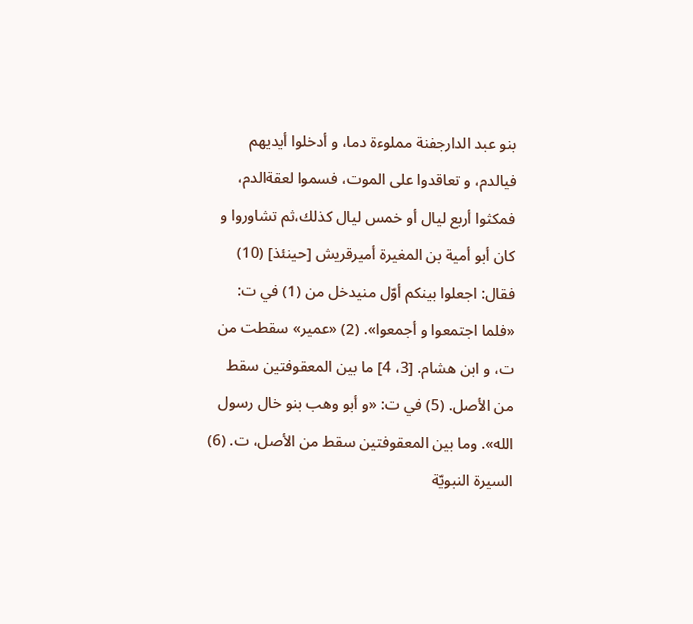بنو عبد الدارجفنة مملوءة دما، و أدخلوا أيديهم فيالدم، و تعاقدوا على الموت، فسموا لعقةالدم، فمكثوا أربع ليال أو خمس ليال كذلك،ثم تشاوروا و كان أبو أمية بن المغيرة أميرقريش [حينئذ] (10) فقال: اجعلوا بينكم أوّل منيدخل من (1) في ت: «فلما اجتمعوا و أجمعوا». (2) «عمير» سقطت من ت، و ابن هشام. [3، 4] ما بين المعقوفتين سقط من الأصل. (5) في ت: «و أبو وهب بنو خال رسول الله». وما بين المعقوفتين سقط من الأصل، ت. (6) السيرة النبويّة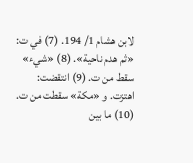لابن هشام 1/ 194. (7) في ت: «ثم هدم ناحية». (8) «شيء» سقط من ت. (9) انتقضت: اهتزت. و «مكة» سقطت من ت. (10) ما بين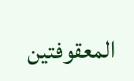المعقوفتين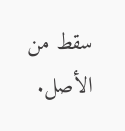سقط من الأصل.